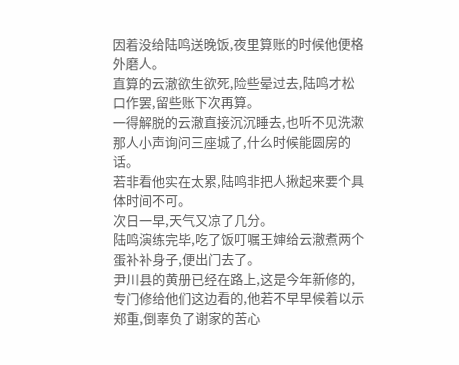因着没给陆鸣送晚饭,夜里算账的时候他便格外磨人。
直算的云澈欲生欲死,险些晕过去,陆鸣才松口作罢,留些账下次再算。
一得解脱的云澈直接沉沉睡去,也听不见洗漱那人小声询问三座城了,什么时候能圆房的话。
若非看他实在太累,陆鸣非把人揪起来要个具体时间不可。
次日一早,天气又凉了几分。
陆鸣演练完毕,吃了饭叮嘱王婶给云澈煮两个蛋补补身子,便出门去了。
尹川县的黄册已经在路上,这是今年新修的,专门修给他们这边看的,他若不早早候着以示郑重,倒辜负了谢家的苦心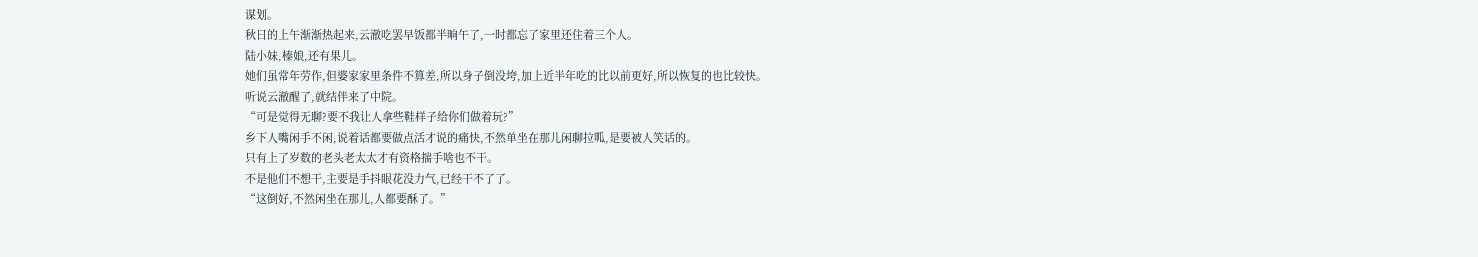谋划。
秋日的上午渐渐热起来,云澈吃罢早饭都半晌午了,一时都忘了家里还住着三个人。
陆小妹,榛娘,还有果儿。
她们虽常年劳作,但婆家家里条件不算差,所以身子倒没垮,加上近半年吃的比以前更好,所以恢复的也比较快。
听说云澈醒了,就结伴来了中院。
“可是觉得无聊?要不我让人拿些鞋样子给你们做着玩?”
乡下人嘴闲手不闲,说着话都要做点活才说的痛快,不然单坐在那儿闲聊拉呱,是要被人笑话的。
只有上了岁数的老头老太太才有资格揣手啥也不干。
不是他们不想干,主要是手抖眼花没力气,已经干不了了。
“这倒好,不然闲坐在那儿,人都要酥了。”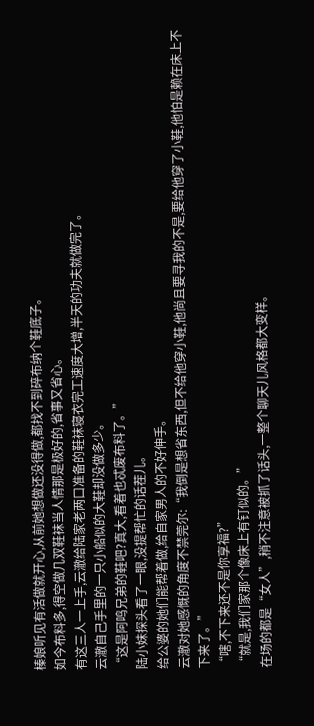榛娘听见有活做就开心,从前她想做还没得做,都找不到碎布纳个鞋底子。
如今布料多,得空做几双鞋袜当人情那是极好的,省事又省心。
有这三人一上手,云澈给陆家老两口准备的鞋袜寝衣完工速度大增,半天的功夫就做完了。
云澈自己手里的一只小船似的大鞋却没做多少。
“这是阿鸣兄弟的鞋吧?真大,看着也忒废布料了。”
陆小妹探头看了一眼,没提帮忙的话茬儿。
给公婆的她们能帮着做,给自家男人的不好伸手。
云澈对她感慨的角度不禁莞尔:“我倒是想省东西,但不给他穿小鞋,他尚且要寻我的不是,要给他穿了小鞋,他怕是赖在床上不下来了。”
“嗐,不下来还不是你享福?”
“就是,我们家那个像床上有钉似的。”
在场的都是“女人”,稍不注意被抓了话头,一整个聊天儿风格都大变样。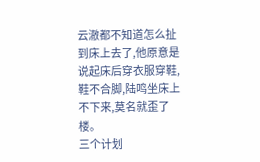云澈都不知道怎么扯到床上去了,他原意是说起床后穿衣服穿鞋,鞋不合脚,陆鸣坐床上不下来,莫名就歪了楼。
三个计划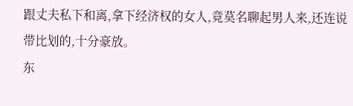跟丈夫私下和离,拿下经济权的女人,竟莫名聊起男人来,还连说带比划的,十分豪放。
东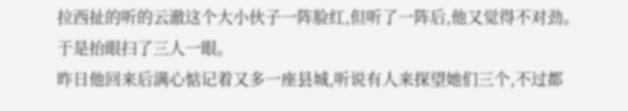拉西扯的听的云澈这个大小伙子一阵脸红,但听了一阵后,他又觉得不对劲。
于是抬眼扫了三人一眼。
昨日他回来后满心惦记着又多一座县城,听说有人来探望她们三个,不过都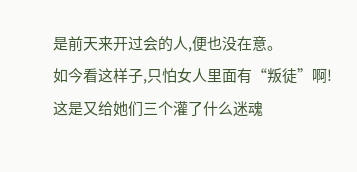是前天来开过会的人,便也没在意。
如今看这样子,只怕女人里面有“叛徒”啊!
这是又给她们三个灌了什么迷魂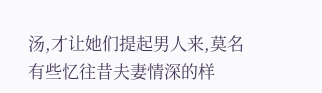汤,才让她们提起男人来,莫名有些忆往昔夫妻情深的样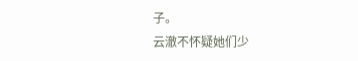子。
云澈不怀疑她们少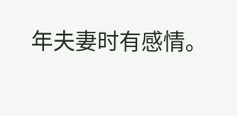年夫妻时有感情。